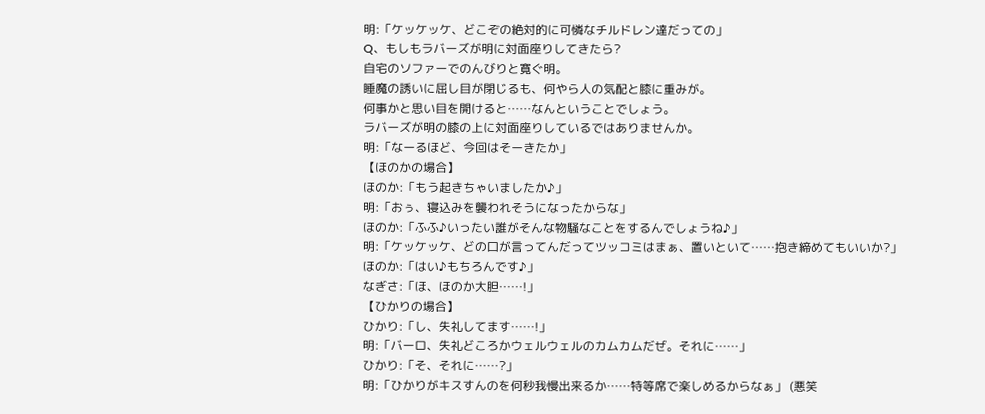明:「ケッケッケ、どこぞの絶対的に可憐なチルドレン達だっての」
Q、もしもラバーズが明に対面座りしてきたら?
自宅のソファーでのんびりと寛ぐ明。
睡魔の誘いに屈し目が閉じるも、何やら人の気配と膝に重みが。
何事かと思い目を開けると……なんということでしょう。
ラバーズが明の膝の上に対面座りしているではありませんか。
明:「なーるほど、今回はそーきたか」
【ほのかの場合】
ほのか:「もう起きちゃいましたか♪」
明:「おぅ、寝込みを襲われそうになったからな」
ほのか:「ふふ♪いったい誰がそんな物騒なことをするんでしょうね♪」
明:「ケッケッケ、どの口が言ってんだってツッコミはまぁ、置いといて……抱き締めてもいいか?」
ほのか:「はい♪もちろんです♪」
なぎさ:「ほ、ほのか大胆……!」
【ひかりの場合】
ひかり:「し、失礼してます……!」
明:「バーロ、失礼どころかウェルウェルのカムカムだぜ。それに……」
ひかり:「そ、それに……?」
明:「ひかりがキスすんのを何秒我慢出来るか……特等席で楽しめるからなぁ」 (悪笑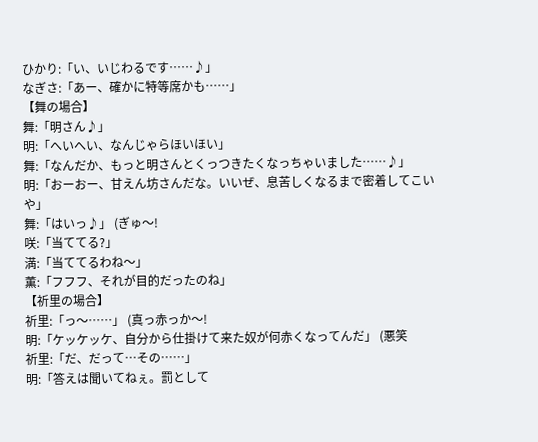ひかり:「い、いじわるです……♪」
なぎさ:「あー、確かに特等席かも……」
【舞の場合】
舞:「明さん♪」
明:「へいへい、なんじゃらほいほい」
舞:「なんだか、もっと明さんとくっつきたくなっちゃいました……♪」
明:「おーおー、甘えん坊さんだな。いいぜ、息苦しくなるまで密着してこいや」
舞:「はいっ♪」 (ぎゅ〜!
咲:「当ててる?」
満:「当ててるわね〜」
薫:「フフフ、それが目的だったのね」
【祈里の場合】
祈里:「っ〜……」 (真っ赤っか〜!
明:「ケッケッケ、自分から仕掛けて来た奴が何赤くなってんだ」 (悪笑
祈里:「だ、だって…その……」
明:「答えは聞いてねぇ。罰として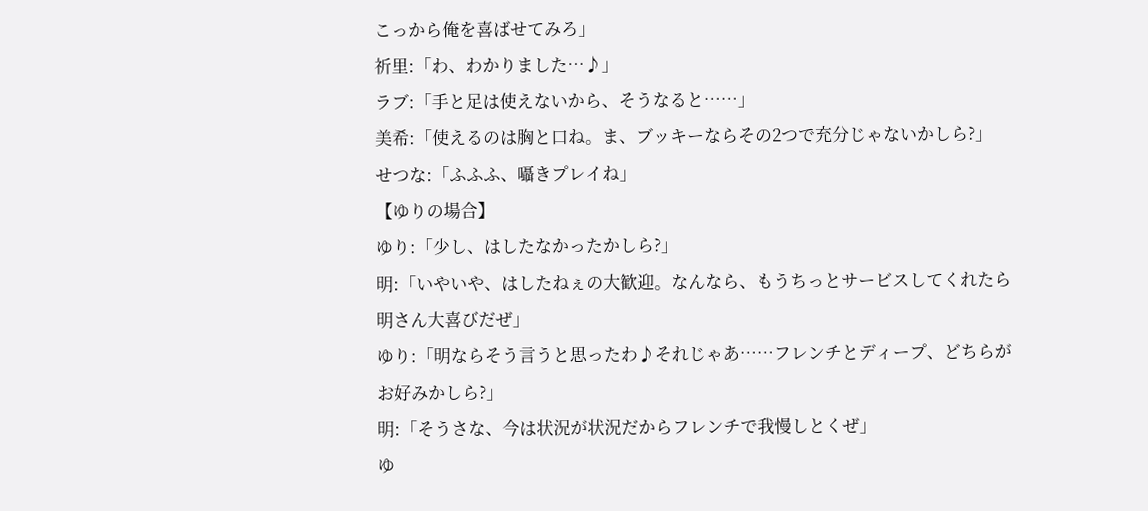こっから俺を喜ばせてみろ」
祈里:「わ、わかりました…♪」
ラブ:「手と足は使えないから、そうなると……」
美希:「使えるのは胸と口ね。ま、ブッキーならその2つで充分じゃないかしら?」
せつな:「ふふふ、囁きプレイね」
【ゆりの場合】
ゆり:「少し、はしたなかったかしら?」
明:「いやいや、はしたねぇの大歓迎。なんなら、もうちっとサービスしてくれたら明さん大喜びだぜ」
ゆり:「明ならそう言うと思ったわ♪それじゃあ……フレンチとディープ、どちらがお好みかしら?」
明:「そうさな、今は状況が状況だからフレンチで我慢しとくぜ」
ゆ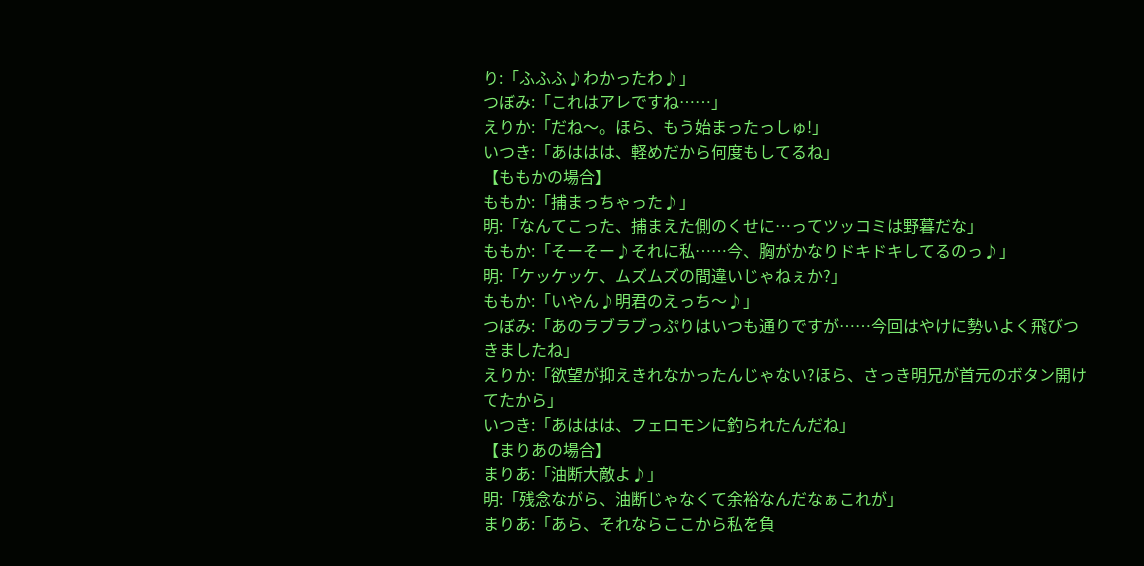り:「ふふふ♪わかったわ♪」
つぼみ:「これはアレですね……」
えりか:「だね〜。ほら、もう始まったっしゅ!」
いつき:「あははは、軽めだから何度もしてるね」
【ももかの場合】
ももか:「捕まっちゃった♪」
明:「なんてこった、捕まえた側のくせに…ってツッコミは野暮だな」
ももか:「そーそー♪それに私……今、胸がかなりドキドキしてるのっ♪」
明:「ケッケッケ、ムズムズの間違いじゃねぇか?」
ももか:「いやん♪明君のえっち〜♪」
つぼみ:「あのラブラブっぷりはいつも通りですが……今回はやけに勢いよく飛びつきましたね」
えりか:「欲望が抑えきれなかったんじゃない?ほら、さっき明兄が首元のボタン開けてたから」
いつき:「あははは、フェロモンに釣られたんだね」
【まりあの場合】
まりあ:「油断大敵よ♪」
明:「残念ながら、油断じゃなくて余裕なんだなぁこれが」
まりあ:「あら、それならここから私を負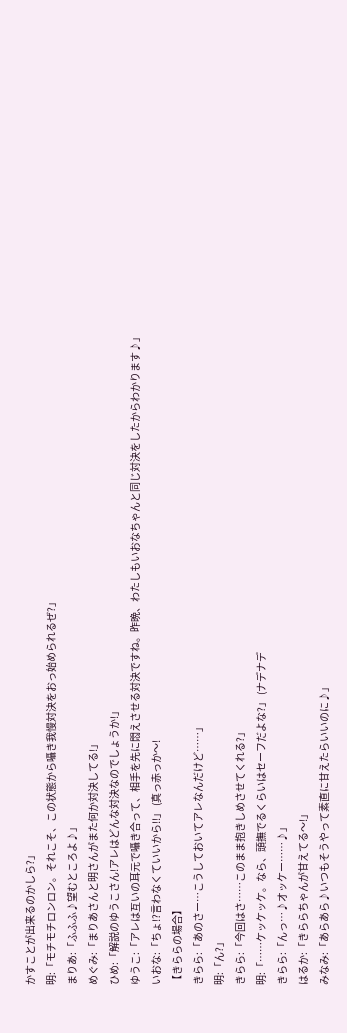かすことが出来るのかしら?」
明:「モチモチロンロン。それこそ、この状態から囁き我慢対決をおっ始められるぜ?」
まりあ:「ふふふ♪望むところよ♪」
めぐみ:「まりあさんと明さんがまた何か対決してる!」
ひめ:「解説のゆうこさん!アレはどんな対決なのでしょうか!」
ゆうこ:「アレは互いの耳元で囁き合って、相手を先に悶えさせる対決ですね。昨晩、わたしもいおなちゃんと同じ対決をしたからわかります♪」
いおな:「ちょ!?言わなくていいから!!」 (真っ赤っか〜!
【きららの場合】
きらら:「あのさー…こうしておいてアレなんだけど……」
明:「ん?」
きらら:「今回はさ……このまま抱きしめさせてくれる?」
明:「……ケッケッケ。なら、頭撫でるくらいはセーフだよな?」 (ナデナデ
きらら:「んっ…♪オッケー……♪」
はるか:「きららちゃんが甘えてる〜!」
みなみ:「あらあら♪いつもそうやって素直に甘えたらいいのに♪」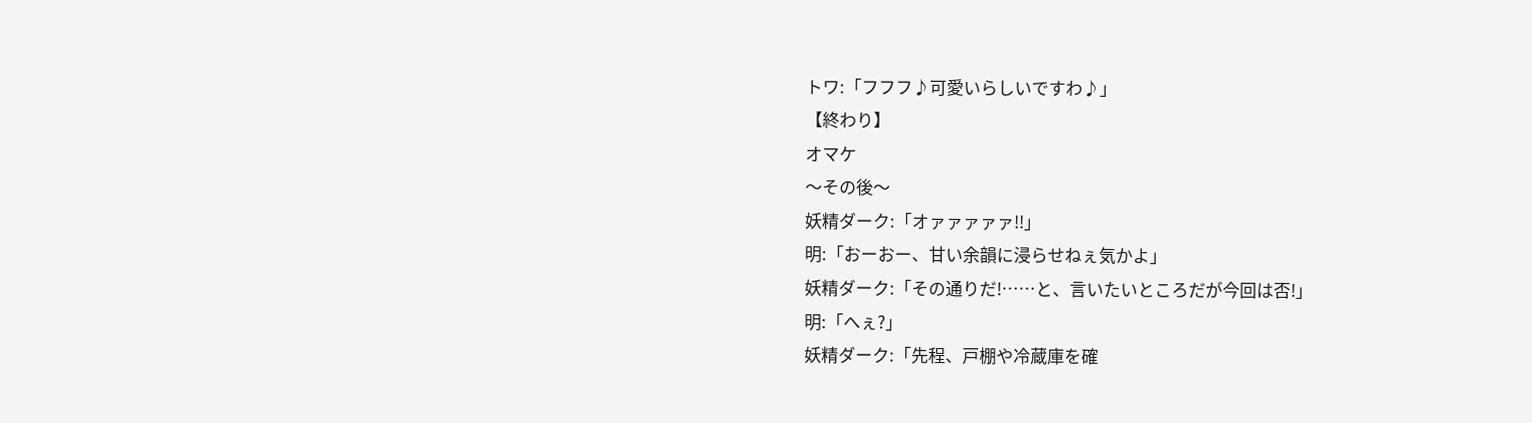トワ:「フフフ♪可愛いらしいですわ♪」
【終わり】
オマケ
〜その後〜
妖精ダーク:「オァァァァァ!!」
明:「おーおー、甘い余韻に浸らせねぇ気かよ」
妖精ダーク:「その通りだ!……と、言いたいところだが今回は否!」
明:「へぇ?」
妖精ダーク:「先程、戸棚や冷蔵庫を確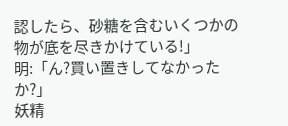認したら、砂糖を含むいくつかの物が底を尽きかけている!」
明:「ん?買い置きしてなかったか?」
妖精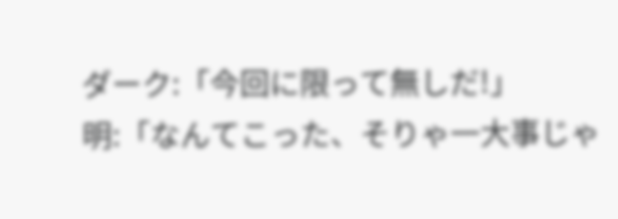ダーク:「今回に限って無しだ!」
明:「なんてこった、そりゃ一大事じゃ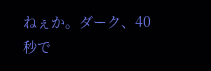ねぇか。ダーク、40秒で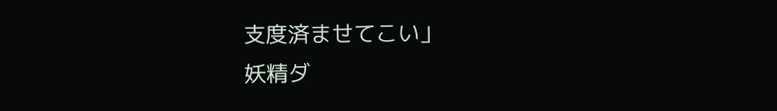支度済ませてこい」
妖精ダ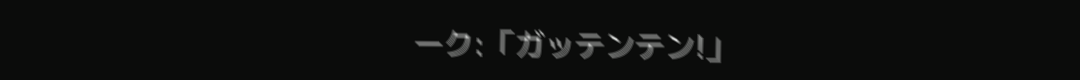ーク:「ガッテンテン!」